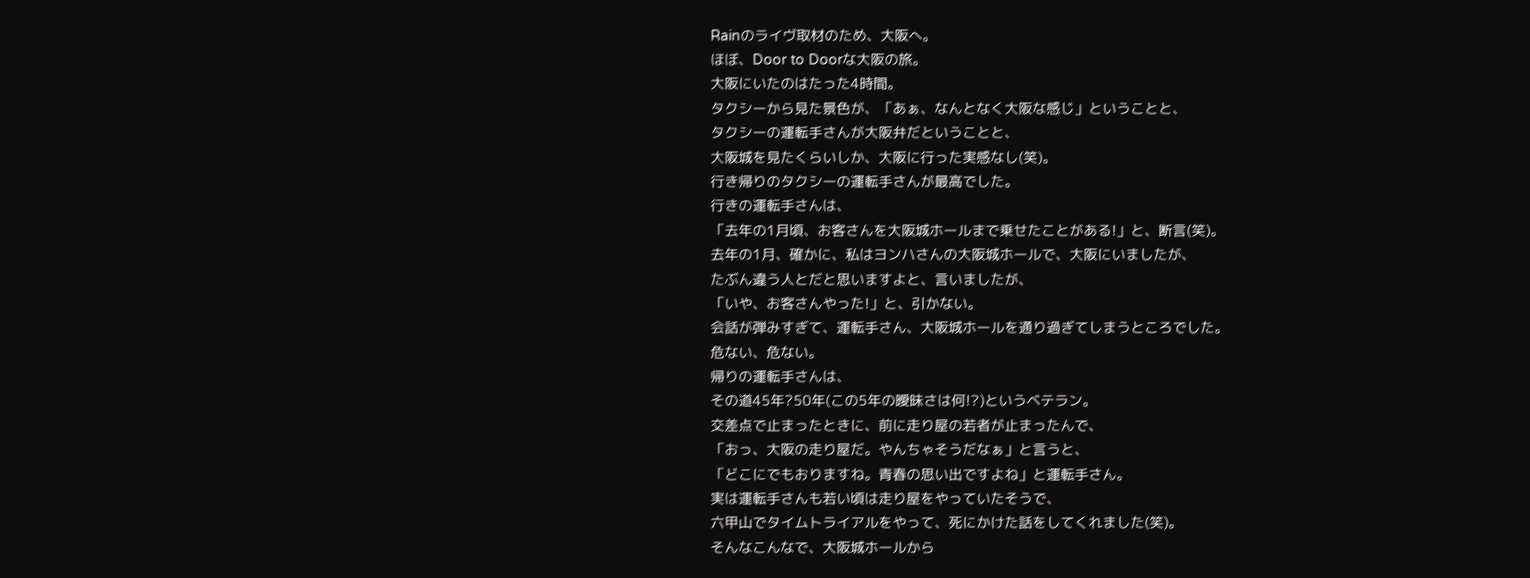Rainのライヴ取材のため、大阪へ。
ほぼ、Door to Doorな大阪の旅。
大阪にいたのはたった4時間。
タクシーから見た景色が、「あぁ、なんとなく大阪な感じ」ということと、
タクシーの運転手さんが大阪弁だということと、
大阪城を見たくらいしか、大阪に行った実感なし(笑)。
行き帰りのタクシーの運転手さんが最高でした。
行きの運転手さんは、
「去年の1月頃、お客さんを大阪城ホールまで乗せたことがある!」と、断言(笑)。
去年の1月、確かに、私はヨンハさんの大阪城ホールで、大阪にいましたが、
たぶん違う人とだと思いますよと、言いましたが、
「いや、お客さんやった!」と、引かない。
会話が弾みすぎて、運転手さん、大阪城ホールを通り過ぎてしまうところでした。
危ない、危ない。
帰りの運転手さんは、
その道45年?50年(この5年の曖昧さは何!?)というベテラン。
交差点で止まったときに、前に走り屋の若者が止まったんで、
「おっ、大阪の走り屋だ。やんちゃそうだなぁ」と言うと、
「どこにでもおりますね。青春の思い出ですよね」と運転手さん。
実は運転手さんも若い頃は走り屋をやっていたそうで、
六甲山でタイムトライアルをやって、死にかけた話をしてくれました(笑)。
そんなこんなで、大阪城ホールから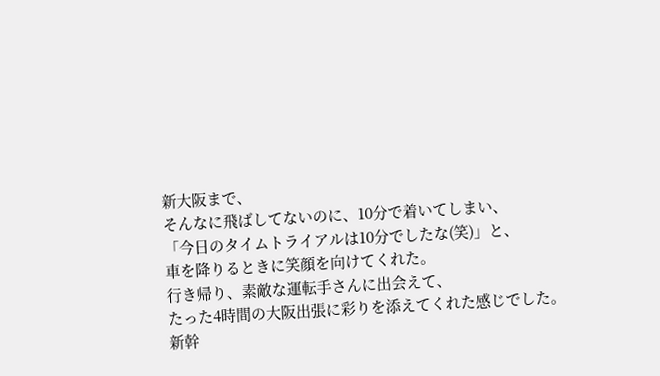新大阪まで、
そんなに飛ばしてないのに、10分で着いてしまい、
「今日のタイムトライアルは10分でしたな(笑)」と、
車を降りるときに笑顔を向けてくれた。
行き帰り、素敵な運転手さんに出会えて、
たった4時間の大阪出張に彩りを添えてくれた感じでした。
新幹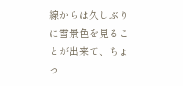線からは久しぶりに雪景色を見ることが出来て、ちょっ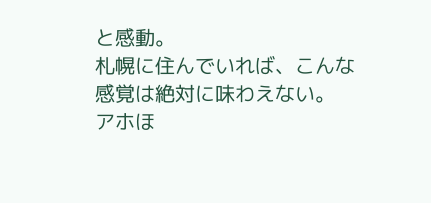と感動。
札幌に住んでいれば、こんな感覚は絶対に味わえない。
アホほ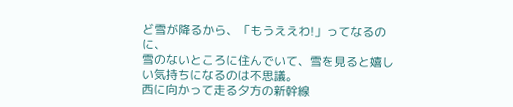ど雪が降るから、「もうええわ!」ってなるのに、
雪のないところに住んでいて、雪を見ると嬉しい気持ちになるのは不思議。
西に向かって走る夕方の新幹線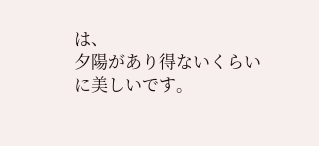は、
夕陽があり得ないくらいに美しいです。